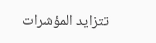تتزايد المؤشرات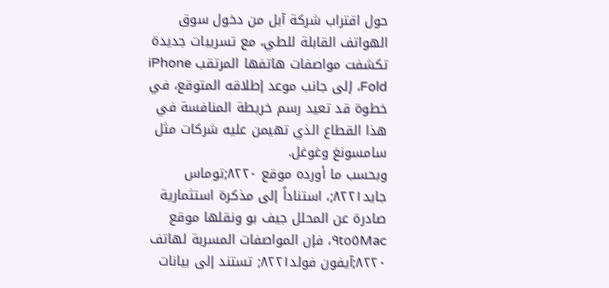حول اقتراب شركة آبل من دخول سوق الهواتف القابلة للطي، مع تسريبات جديدة تكشفت مواصفات هاتفها المرتقب iPhone Fold، إلى جانب موعد إطلاقه المتوقع، في خطوة قد تعيد رسم خريطة المنافسة في هذا القطاع الذي تهيمن عليه شركات مثل سامسونغ وغوغل.
وبحسب ما أورده موقع ٨٢٢٠;توماس جايد٨٢٢١;، استناداً إلى مذكرة استثمارية صادرة عن المحلل جيف بو ونقلها موقع ٩to٥Mac، فإن المواصفات المسربة لهاتف ٨٢٢٠;آيفون فولد٨٢٢١; تستند إلى بيانات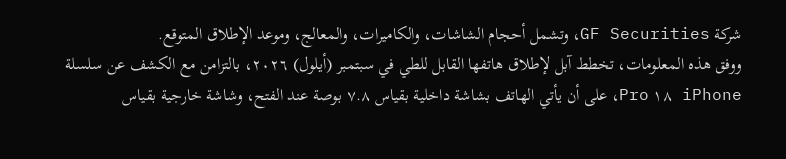شركة GF Securities، وتشمل أحجام الشاشات، والكاميرات، والمعالج، وموعد الإطلاق المتوقع.
ووفق هذه المعلومات، تخطط آبل لإطلاق هاتفها القابل للطي في سبتمبر (أيلول) ٢٠٢٦، بالتزامن مع الكشف عن سلسلة iPhone ١٨ Pro، على أن يأتي الهاتف بشاشة داخلية بقياس ٧.٨ بوصة عند الفتح، وشاشة خارجية بقياس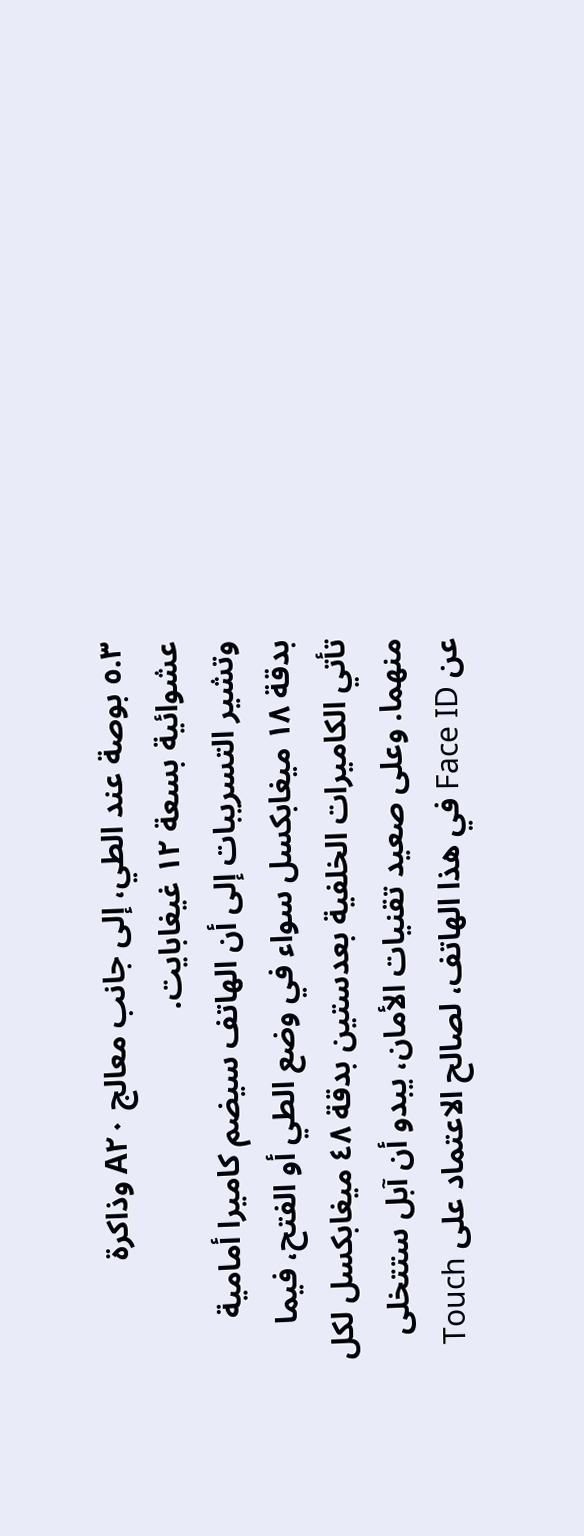٥.٣ بوصة عند الطي، إلى جانب معالج A٢٠ وذاكرة عشوائية بسعة ١٢ غيغابايت.
وتشير التسريبات إلى أن الهاتف سيضم كاميرا أمامية بدقة ١٨ ميغابكسل سواء في وضع الطي أو الفتح، فيما تأتي الكاميرات الخلفية بعدستين بدقة ٤٨ ميغابكسل لكل منهما. وعلى صعيد تقنيات الأمان، يبدو أن آبل ستتخلى عن Face ID في هذا الهاتف، لصالح الاعتماد على Touch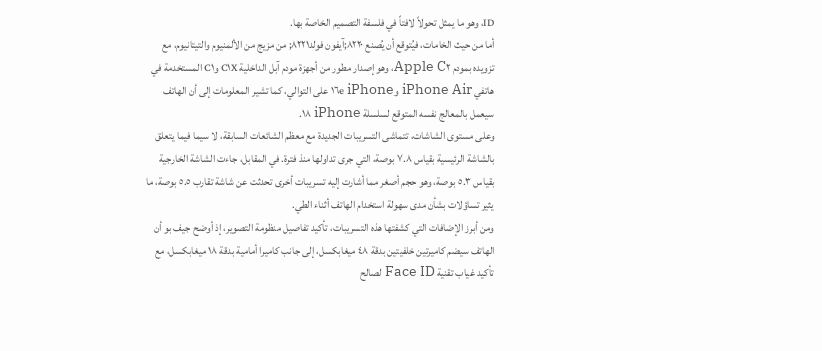ID، وهو ما يمثل تحولاً لافتاً في فلسفة التصميم الخاصة بها.
أما من حيث الخامات، فيُتوقع أن يُصنع ٨٢٢٠;آيفون فولد٨٢٢١; من مزيج من الألمنيوم والتيتانيوم، مع تزويده بمودم Apple C٢، وهو إصدار مطور من أجهزة مودم آبل الداخلية C١X وC١ المستخدمة في هاتفي iPhone Air وiPhone ١٦e على التوالي، كما تشير المعلومات إلى أن الهاتف سيعمل بالمعالج نفسه المتوقع لسلسلة iPhone ١٨.
وعلى مستوى الشاشات، تتماشى التسريبات الجديدة مع معظم الشائعات السابقة، لا سيما فيما يتعلق بالشاشة الرئيسية بقياس ٧.٨ بوصة، التي جرى تداولها منذ فترة. في المقابل، جاءت الشاشة الخارجية بقياس ٥.٣ بوصة، وهو حجم أصغر مما أشارت إليه تسريبات أخرى تحدثت عن شاشة تقارب ٥.٥ بوصة، ما يثير تساؤلات بشأن مدى سهولة استخدام الهاتف أثناء الطي.
ومن أبرز الإضافات التي كشفتها هذه التسريبات، تأكيد تفاصيل منظومة التصوير، إذ أوضح جيف بو أن الهاتف سيضم كاميرتين خلفيتين بدقة ٤٨ ميغابكسل، إلى جانب كاميرا أمامية بدقة ١٨ ميغابكسل، مع تأكيد غياب تقنية Face ID لصالح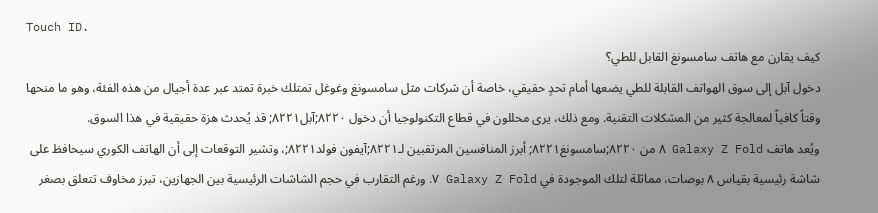Touch ID.
كيف يقارن مع هاتف سامسونغ القابل للطي؟
دخول آبل إلى سوق الهواتف القابلة للطي يضعها أمام تحدٍ حقيقي، خاصة أن شركات مثل سامسونغ وغوغل تمتلك خبرة تمتد عبر عدة أجيال من هذه الفئة، وهو ما منحها وقتاً كافياً لمعالجة كثير من المشكلات التقنية. ومع ذلك، يرى محللون في قطاع التكنولوجيا أن دخول ٨٢٢٠;آبل٨٢٢١; قد يُحدث هزة حقيقية في هذا السوق.
ويُعد هاتف Galaxy Z Fold ٨ من ٨٢٢٠;سامسونغ٨٢٢١; أبرز المنافسين المرتقبين لـ٨٢٢١;آيفون فولد٨٢٢١;، وتشير التوقعات إلى أن الهاتف الكوري سيحافظ على شاشة رئيسية بقياس ٨ بوصات، مماثلة لتلك الموجودة في Galaxy Z Fold ٧. ورغم التقارب في حجم الشاشات الرئيسية بين الجهازين، تبرز مخاوف تتعلق بصغر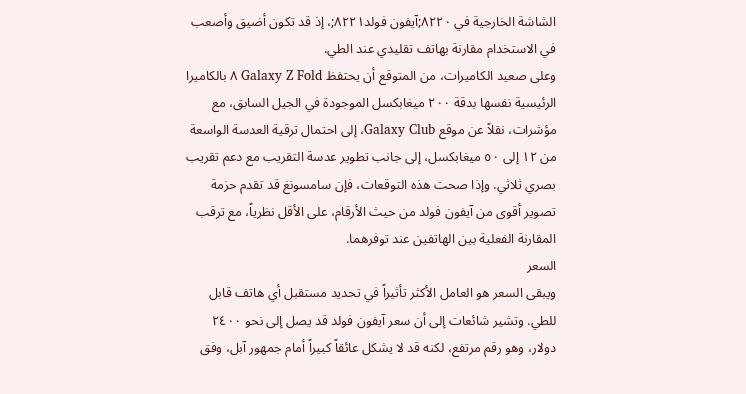الشاشة الخارجية في ٨٢٢٠;آيفون فولد٨٢٢١;، إذ قد تكون أضيق وأصعب في الاستخدام مقارنة بهاتف تقليدي عند الطي.
وعلى صعيد الكاميرات، من المتوقع أن يحتفظ Galaxy Z Fold ٨ بالكاميرا الرئيسية نفسها بدقة ٢٠٠ ميغابكسل الموجودة في الجيل السابق، مع مؤشرات، نقلاً عن موقع Galaxy Club، إلى احتمال ترقية العدسة الواسعة من ١٢ إلى ٥٠ ميغابكسل، إلى جانب تطوير عدسة التقريب مع دعم تقريب بصري ثلاثي. وإذا صحت هذه التوقعات، فإن سامسونغ قد تقدم حزمة تصوير أقوى من آيفون فولد من حيث الأرقام، على الأقل نظرياً، مع ترقب المقارنة الفعلية بين الهاتفين عند توفرهما.
السعر
ويبقى السعر هو العامل الأكثر تأثيراً في تحديد مستقبل أي هاتف قابل للطي. وتشير شائعات إلى أن سعر آيفون فولد قد يصل إلى نحو ٢٤٠٠ دولار، وهو رقم مرتفع، لكنه قد لا يشكل عائقاً كبيراً أمام جمهور آبل، وفق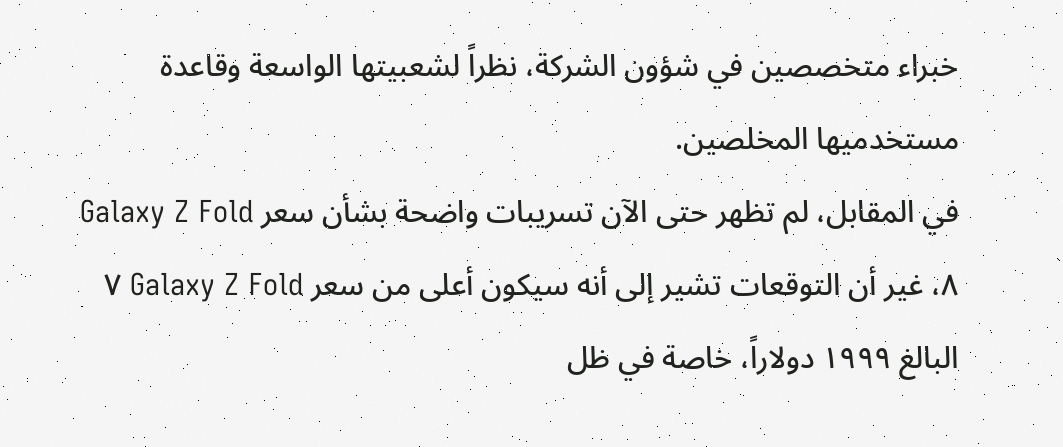خبراء متخصصين في شؤون الشركة، نظراً لشعبيتها الواسعة وقاعدة مستخدميها المخلصين.
في المقابل، لم تظهر حتى الآن تسريبات واضحة بشأن سعر Galaxy Z Fold ٨، غير أن التوقعات تشير إلى أنه سيكون أعلى من سعر Galaxy Z Fold ٧ البالغ ١٩٩٩ دولاراً، خاصة في ظل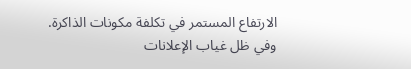الارتفاع المستمر في تكلفة مكونات الذاكرة.
وفي ظل غياب الإعلانات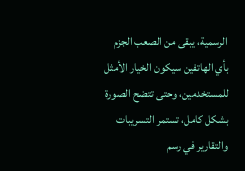الرسمية، يبقى من الصعب الجزم بأي الهاتفين سيكون الخيار الأمثل للمستخدمين، وحتى تتضح الصورة بشكل كامل، تستمر التسريبات والتقارير في رسم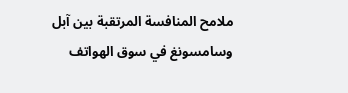ملامح المنافسة المرتقبة بين آبل وسامسونغ في سوق الهواتف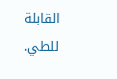القابلة للطي.